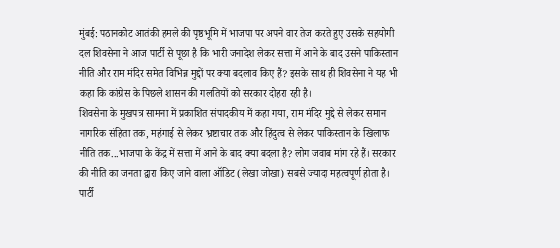मुंबई: पठानकोट आतंकी हमले की पृष्ठभूमि में भाजपा पर अपने वार तेज करते हुए उसके सहयोगी दल शिवसेना ने आज पार्टी से पूछा है कि भारी जनादेश लेकर सत्ता में आने के बाद उसने पाकिस्तान नीति और राम मंदिर समेत विभिन्न मुद्दों पर क्या बदलाव किए हैं? इसके साथ ही शिवसेना ने यह भी कहा कि कांग्रेस के पिछले शासन की गलतियों को सरकार दोहरा रही है।
शिवसेना के मुखपत्र सामना में प्रकाशित संपादकीय में कहा गया, राम मंदिर मुद्दे से लेकर समान नागरिक संहिता तक, महंगाई से लेकर भ्रष्टाचार तक और हिंदुत्व से लेकर पाकिस्तान के खिलाफ नीति तक...भाजपा के केंद्र में सत्ता में आने के बाद क्या बदला है? लोग जवाब मांग रहे हैं। सरकार की नीति का जनता द्वारा किए जाने वाला ऑडिट (लेखा जोखा) सबसे ज्यादा महत्वपूर्ण होता है।
पार्टी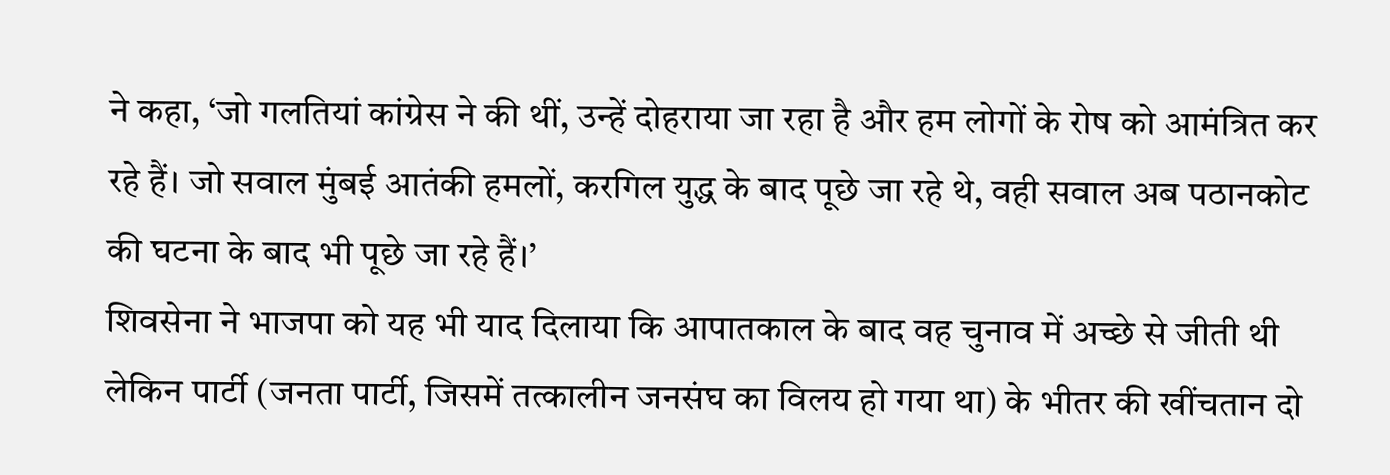ने कहा, ‘जो गलतियां कांग्रेस ने की थीं, उन्हें दोहराया जा रहा है और हम लोगों के रोष को आमंत्रित कर रहे हैं। जो सवाल मुंबई आतंकी हमलों, करगिल युद्ध के बाद पूछे जा रहे थे, वही सवाल अब पठानकोट की घटना के बाद भी पूछे जा रहे हैं।’
शिवसेना ने भाजपा को यह भी याद दिलाया कि आपातकाल के बाद वह चुनाव में अच्छे से जीती थी लेकिन पार्टी (जनता पार्टी, जिसमें तत्कालीन जनसंघ का विलय हो गया था) के भीतर की खींचतान दो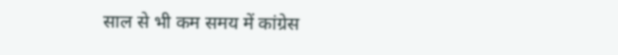साल से भी कम समय में कांग्रेस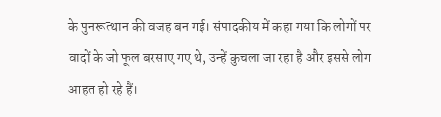के पुनरूत्थान की वजह बन गई। संपादकीय में कहा गया कि लोगों पर वादों के जो फूल बरसाए गए थे, उन्हें कुचला जा रहा है और इससे लोग आहत हो रहे हैं।